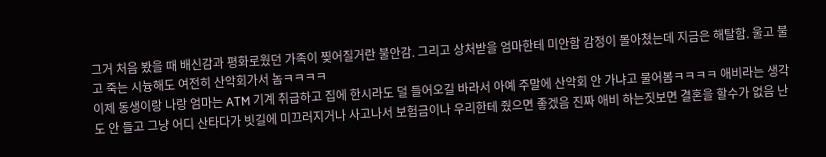그거 처음 봤을 때 배신감과 평화로웠던 가족이 찢어질거란 불안감. 그리고 상처받을 엄마한테 미안함 감정이 몰아쳤는데 지금은 해탈함. 울고 불고 죽는 시늉해도 여전히 산악회가서 놈ㅋㅋㅋㅋ
이제 동생이랑 나랑 엄마는 ATM 기계 취급하고 집에 한시라도 덜 들어오길 바라서 아예 주말에 산악회 안 가냐고 물어봄ㅋㅋㅋㅋ 애비라는 생각도 안 들고 그냥 어디 산타다가 빗길에 미끄러지거나 사고나서 보험금이나 우리한테 줬으면 좋겠음 진짜 애비 하는짓보면 결혼을 할수가 없음 난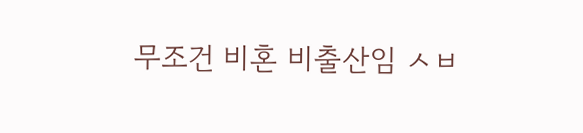무조건 비혼 비출산임 ㅅㅂ